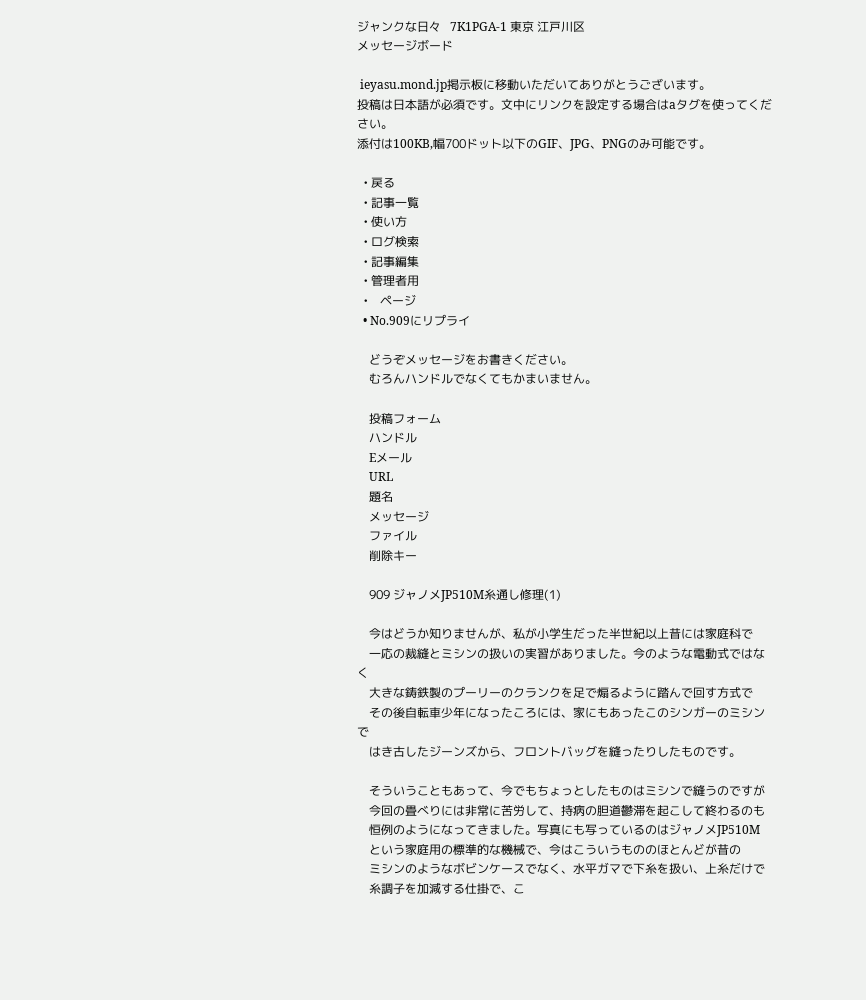ジャンクな日々   7K1PGA-1 東京 江戸川区
メッセージボード

 ieyasu.mond.jp掲示板に移動いただいてありがとうございます。
投稿は日本語が必須です。文中にリンクを設定する場合はaタグを使ってください。
添付は100KB,幅700ドット以下のGIF、JPG、PNGのみ可能です。

  • 戻る
  • 記事一覧
  • 使い方
  • ログ検索
  • 記事編集
  • 管理者用
  •    ページ
  • No.909にリプライ

    どうぞメッセージをお書きください。
    むろんハンドルでなくてもかまいません。

    投稿フォーム
    ハンドル
    Eメール
    URL
    題名
    メッセージ
    ファイル
    削除キー

    909 ジャノメJP510M糸通し修理(1)

    今はどうか知りませんが、私が小学生だった半世紀以上昔には家庭科で
    一応の裁縫とミシンの扱いの実習がありました。今のような電動式ではなく
    大きな鋳鉄製のプーリーのクランクを足で煽るように踏んで回す方式で
    その後自転車少年になったころには、家にもあったこのシンガーのミシンで
    はき古したジーンズから、フロントバッグを縫ったりしたものです。

    そういうこともあって、今でもちょっとしたものはミシンで縫うのですが
    今回の畳べりには非常に苦労して、持病の胆道鬱滞を起こして終わるのも
    恒例のようになってきました。写真にも写っているのはジャノメJP510M
    という家庭用の標準的な機械で、今はこういうもののほとんどが昔の
    ミシンのようなボビンケースでなく、水平ガマで下糸を扱い、上糸だけで
    糸調子を加減する仕掛で、こ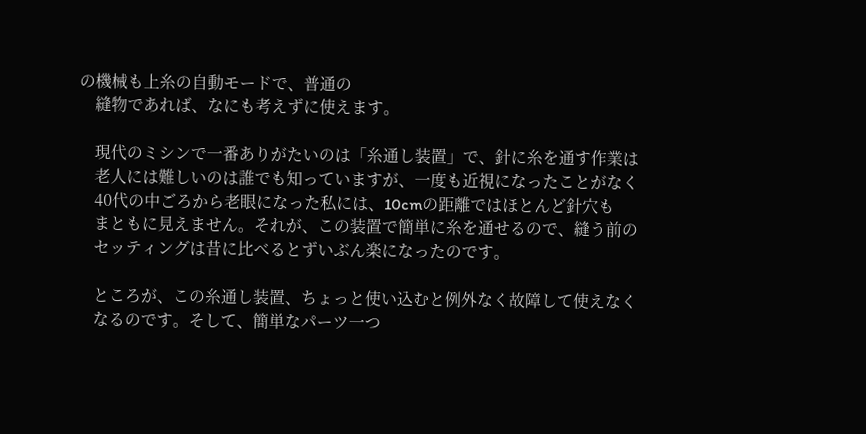の機械も上糸の自動モードで、普通の
    縫物であれば、なにも考えずに使えます。

    現代のミシンで一番ありがたいのは「糸通し装置」で、針に糸を通す作業は
    老人には難しいのは誰でも知っていますが、一度も近視になったことがなく
    40代の中ごろから老眼になった私には、10cmの距離ではほとんど針穴も
    まともに見えません。それが、この装置で簡単に糸を通せるので、縫う前の
    セッティングは昔に比べるとずいぶん楽になったのです。

    ところが、この糸通し装置、ちょっと使い込むと例外なく故障して使えなく
    なるのです。そして、簡単なパーツ一つ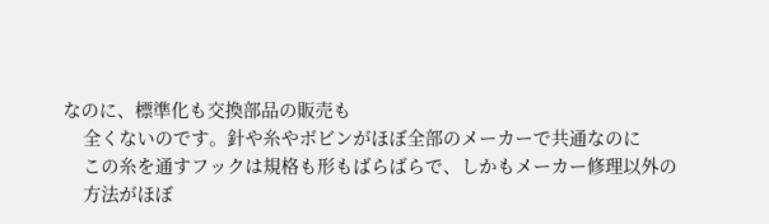なのに、標準化も交換部品の販売も
    全くないのです。針や糸やボビンがほぼ全部のメーカーで共通なのに
    この糸を通すフックは規格も形もばらばらで、しかもメーカー修理以外の
    方法がほぼ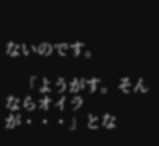ないのです。

    「ようがす。そんならオイラが・・・」とな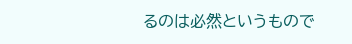るのは必然というもので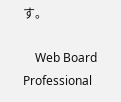す。

    Web Board Professional